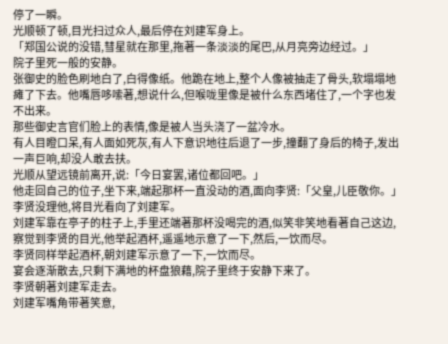停了一瞬。
光顺顿了顿,目光扫过众人,最后停在刘建军身上。
「郑国公说的没错,彗星就在那里,拖著一条淡淡的尾巴,从月亮旁边经过。」
院子里死一般的安静。
张御史的脸色刷地白了,白得像纸。他跪在地上,整个人像被抽走了骨头,软塌塌地瘫了下去。他嘴唇哆嗦著,想说什么,但喉咙里像是被什么东西堵住了,一个字也发不出来。
那些御史言官们脸上的表情,像是被人当头浇了一盆冷水。
有人目瞪口呆,有人面如死灰,有人下意识地往后退了一步,撞翻了身后的椅子,发出一声巨响,却没人敢去扶。
光顺从望远镜前离开,说:「今日宴罢,诸位都回吧。」
他走回自己的位子,坐下来,端起那杯一直没动的酒,面向李贤:「父皇,儿臣敬你。」
李贤没理他,将目光看向了刘建军。
刘建军靠在亭子的柱子上,手里还端著那杯没喝完的酒,似笑非笑地看著自己这边,察觉到李贤的目光,他举起酒杯,遥遥地示意了一下,然后,一饮而尽。
李贤同样举起酒杯,朝刘建军示意了一下,一饮而尽。
宴会逐渐散去,只剩下满地的杯盘狼藉,院子里终于安静下来了。
李贤朝著刘建军走去。
刘建军嘴角带著笑意,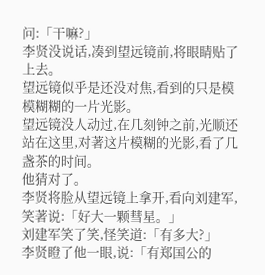问:「干嘛?」
李贤没说话,凑到望远镜前,将眼睛贴了上去。
望远镜似乎是还没对焦,看到的只是模模糊糊的一片光影。
望远镜没人动过,在几刻钟之前,光顺还站在这里,对著这片模糊的光影,看了几盏茶的时间。
他猜对了。
李贤将脸从望远镜上拿开,看向刘建军,笑著说:「好大一颗彗星。」
刘建军笑了笑,怪笑道:「有多大?」
李贤瞪了他一眼,说:「有郑国公的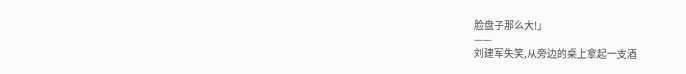脸盘子那么大!」
——
刘建军失笑,从旁边的桌上拿起一支酒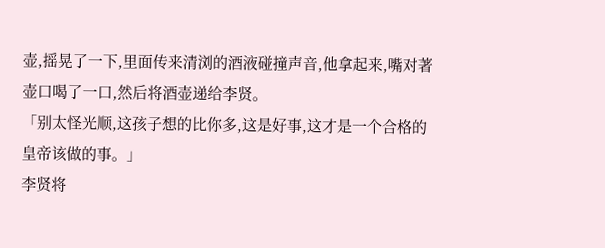壶,摇晃了一下,里面传来清浏的酒液碰撞声音,他拿起来,嘴对著壶口喝了一口,然后将酒壶递给李贤。
「别太怪光顺,这孩子想的比你多,这是好事,这才是一个合格的皇帝该做的事。」
李贤将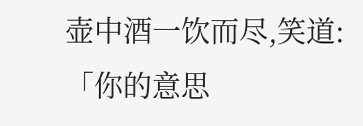壶中酒一饮而尽,笑道:「你的意思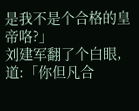是我不是个合格的皇帝咯?」
刘建军翻了个白眼,道:「你但凡合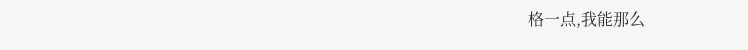格一点,我能那么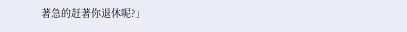著急的赶著你退休呢?」